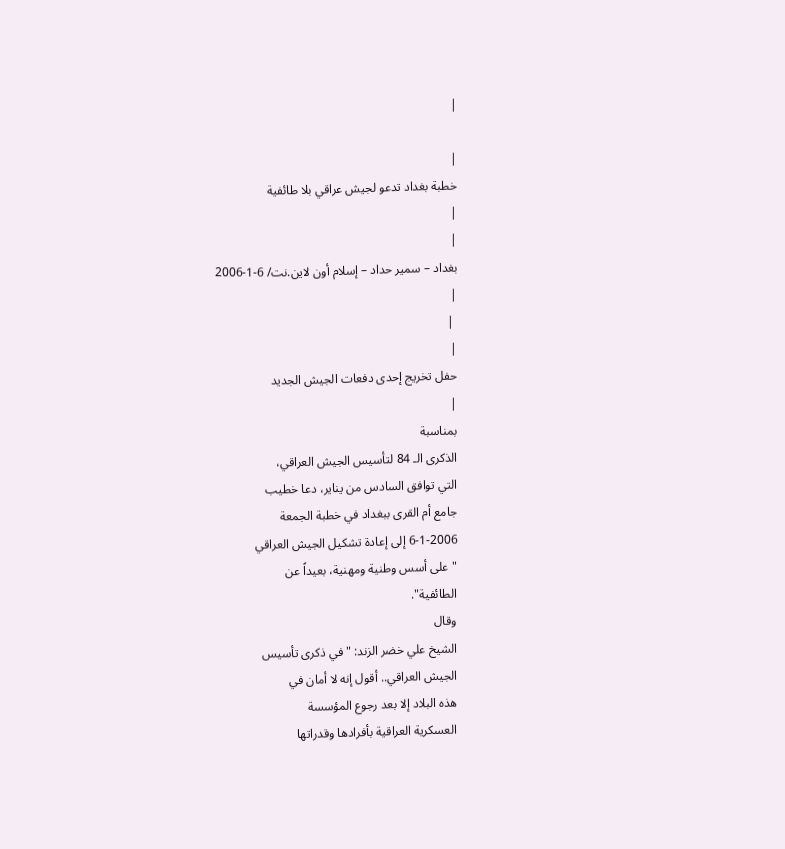|

|
خطبة بغداد تدعو لجيش عراقي بلا طائفية
|
|
بغداد – سمير حداد – إسلام أون لاين.نت/ 6-1-2006
|
 |
|
حفل تخريج إحدى دفعات الجيش الجديد
|
بمناسبة
الذكرى الـ 84 لتأسيس الجيش العراقي،
التي توافق السادس من يناير، دعا خطيب
جامع أم القرى ببغداد في خطبة الجمعة
6-1-2006 إلى إعادة تشكيل الجيش العراقي
"على أسس وطنية ومهنية، بعيداً عن
الطائفية".
وقال
الشيخ علي خضر الزند: "في ذكرى تأسيس
الجيش العراقي.. أقول إنه لا أمان في
هذه البلاد إلا بعد رجوع المؤسسة
العسكرية العراقية بأفرادها وقدراتها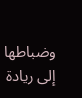وضباطها إلى ريادة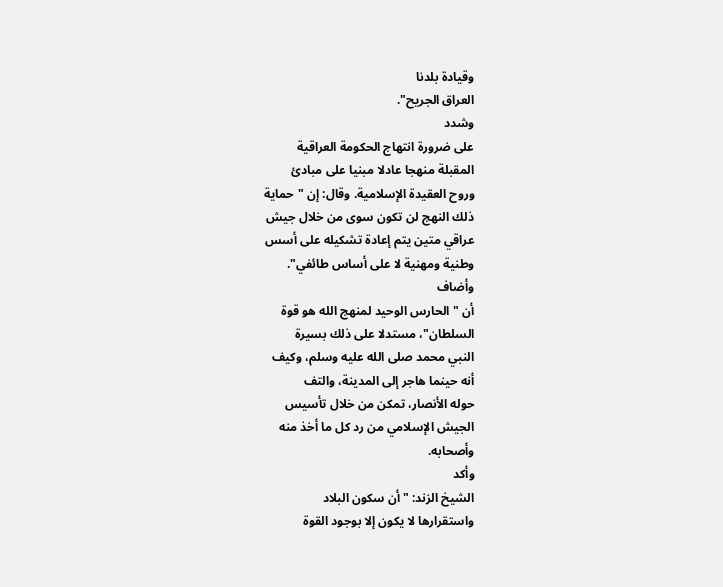وقيادة بلدنا
العراق الجريح".
وشدد
على ضرورة انتهاج الحكومة العراقية
المقبلة منهجا عادلا مبنيا على مبادئ
وروح العقيدة الإسلامية. وقال: إن "حماية
ذلك النهج لن تكون سوى من خلال جيش
عراقي متين يتم إعادة تشكيله على أسس
وطنية ومهنية لا على أساس طائفي".
وأضاف
أن "الحارس الوحيد لمنهج الله هو قوة
السلطان"، مستدلا على ذلك بسيرة
النبي محمد صلى الله عليه وسلم، وكيف
أنه حينما هاجر إلى المدينة، والتف
حوله الأنصار، تمكن من خلال تأسيس
الجيش الإسلامي من رد كل ما أخذ منه
وأصحابه.
وأكد
الشيخ الزند: "أن سكون البلاد
واستقرارها لا يكون إلا بوجود القوة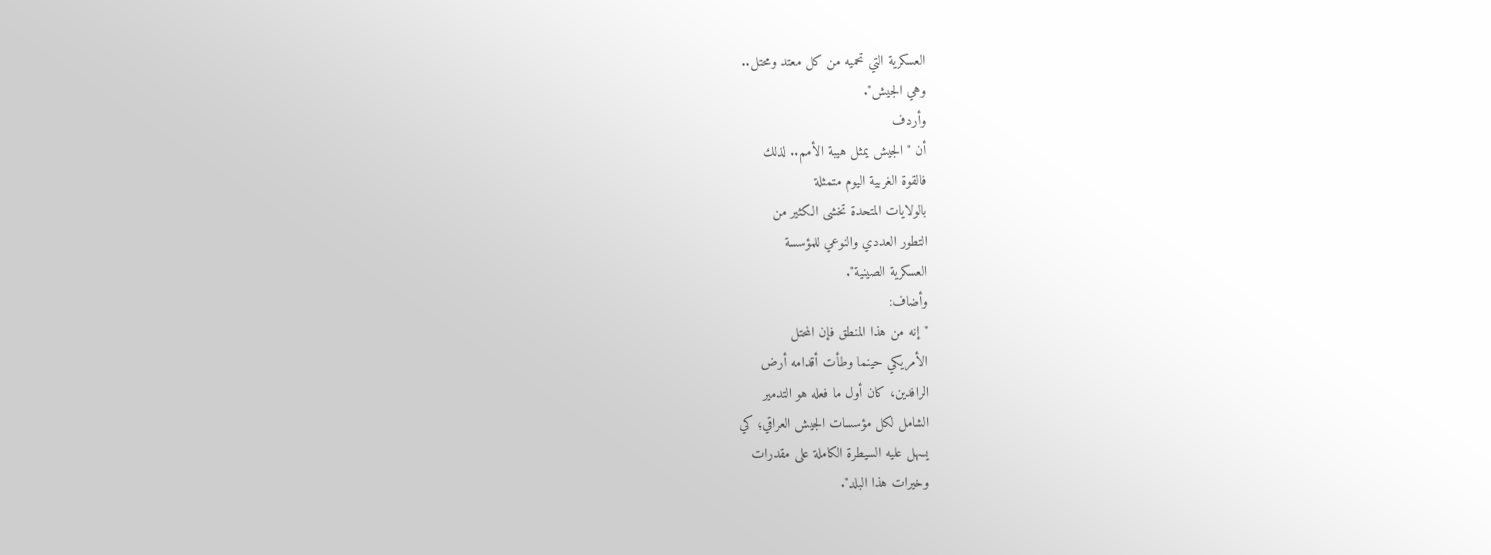العسكرية التي تحميه من كل معتد ومحتل..
وهي الجيش".
وأردف
أن "الجيش يمثل هيبة الأمم.. لذلك
فالقوة الغربية اليوم متمثلة
بالولايات المتحدة تخشى الكثير من
التطور العددي والنوعي للمؤسسة
العسكرية الصينية".
وأضاف:
"إنه من هذا المنطق فإن المحتل
الأمريكي حينما وطأت أقدامه أرض
الرافدين، كان أول ما فعله هو التدمير
الشامل لكل مؤسسات الجيش العراقي؛ كي
يسهل عليه السيطرة الكاملة على مقدرات
وخيرات هذا البلد".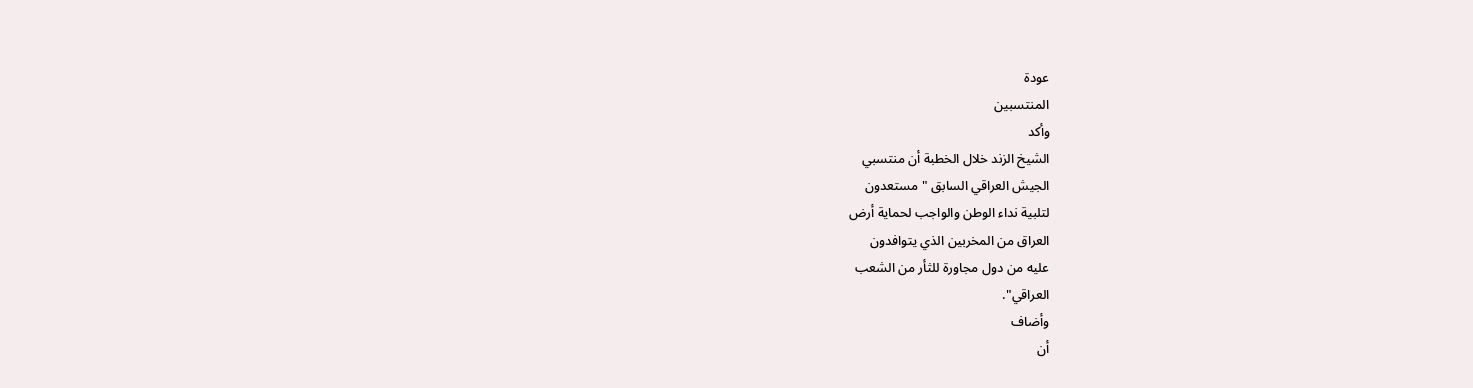عودة
المنتسبين
وأكد
الشيخ الزند خلال الخطبة أن منتسبي
الجيش العراقي السابق "مستعدون
لتلبية نداء الوطن والواجب لحماية أرض
العراق من المخربين الذي يتوافدون
عليه من دول مجاورة للثأر من الشعب
العراقي".
وأضاف
أن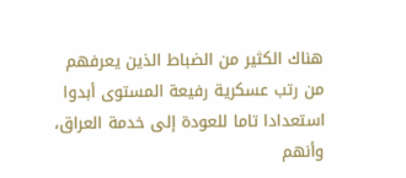هناك الكثير من الضباط الذين يعرفهم
من رتب عسكرية رفيعة المستوى أبدوا
استعدادا تاما للعودة إلى خدمة العراق،
وأنهم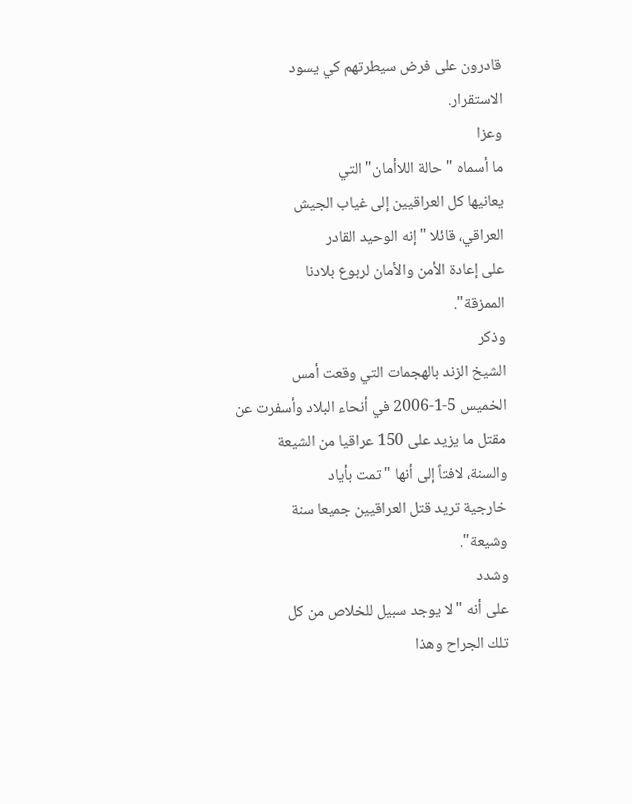قادرون على فرض سيطرتهم كي يسود
الاستقرار.
وعزا
ما أسماه "حالة اللاأمان" التي
يعانيها كل العراقيين إلى غياب الجيش
العراقي، قائلا "إنه الوحيد القادر
على إعادة الأمن والأمان لربوع بلادنا
الممزقة".
وذكر
الشيخ الزند بالهجمات التي وقعت أمس
الخميس 5-1-2006 في أنحاء البلاد وأسفرت عن
مقتل ما يزيد على 150 عراقيا من الشيعة
والسنة، لافتاً إلى أنها "تمت بأياد
خارجية تريد قتل العراقيين جميعا سنة
وشيعة".
وشدد
على أنه "لا يوجد سبيل للخلاص من كل
تلك الجراح وهذا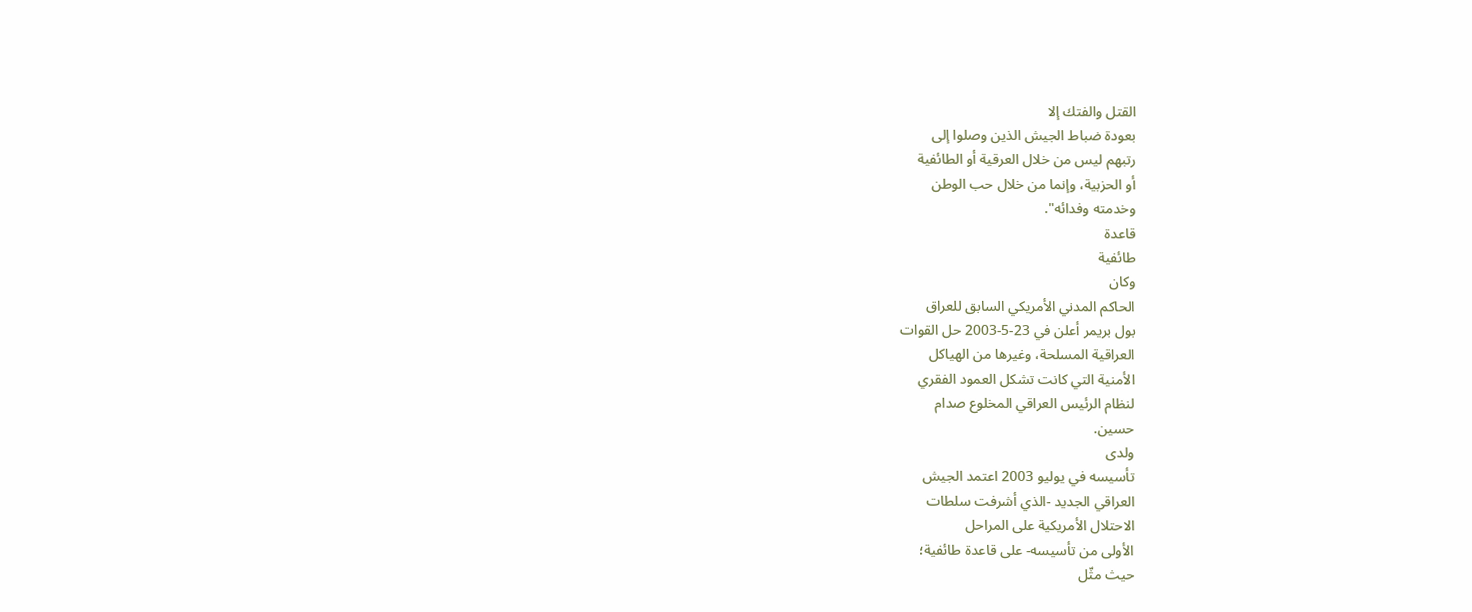القتل والفتك إلا
بعودة ضباط الجيش الذين وصلوا إلى
رتبهم ليس من خلال العرقية أو الطائفية
أو الحزبية، وإنما من خلال حب الوطن
وخدمته وفدائه".
قاعدة
طائفية
وكان
الحاكم المدني الأمريكي السابق للعراق
بول بريمر أعلن في 23-5-2003 حل القوات
العراقية المسلحة، وغيرها من الهياكل
الأمنية التي كانت تشكل العمود الفقري
لنظام الرئيس العراقي المخلوع صدام
حسين.
ولدى
تأسيسه في يوليو 2003 اعتمد الجيش
العراقي الجديد -الذي أشرفت سلطات
الاحتلال الأمريكية على المراحل
الأولى من تأسيسه- على قاعدة طائفية؛
حيث مثّل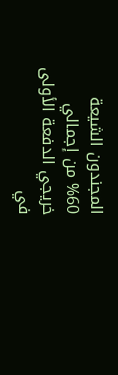المجندون الشيعة 60% من إجمالي
خريجي الدفعة الأولى في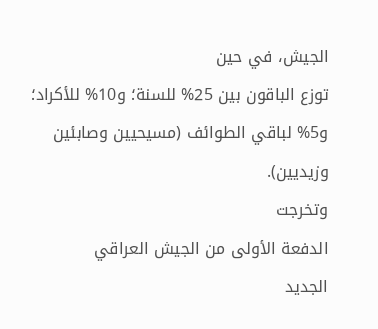الجيش، في حين
توزع الباقون بين 25% للسنة؛ و10% للأكراد؛
و5% لباقي الطوائف (مسيحيين وصابئين
وزيديين).
وتخرجت
الدفعة الأولى من الجيش العراقي
الجديد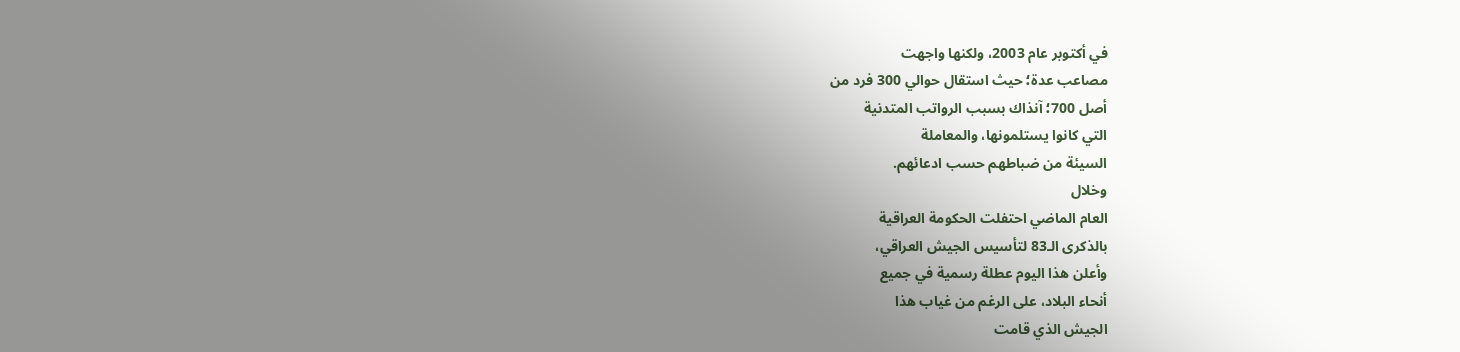في أكتوبر عام 2003، ولكنها واجهت
مصاعب عدة؛ حيث استقال حوالي 300 فرد من
أصل 700؛ آنذاك بسبب الرواتب المتدنية
التي كانوا يستلمونها، والمعاملة
السيئة من ضباطهم حسب ادعائهم.
وخلال
العام الماضي احتفلت الحكومة العراقية
بالذكرى الـ83 لتأسيس الجيش العراقي،
وأعلن هذا اليوم عطلة رسمية في جميع
أنحاء البلاد، على الرغم من غياب هذا
الجيش الذي قامت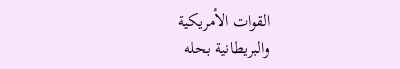القوات الأمريكية
والبريطانية بحله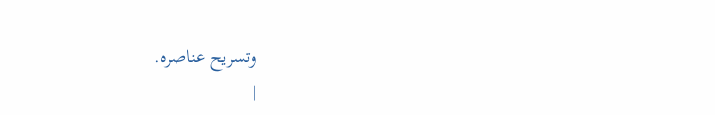وتسريح عناصره.
|